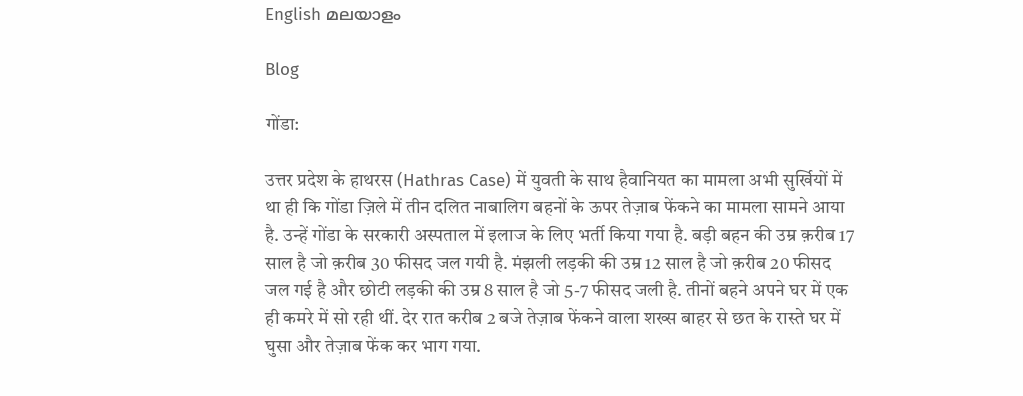English മലയാളം

Blog

गोंडा:

उत्तर प्रदेश के हाथरस (Hathras Case) में युवती के साथ हैवानियत का मामला अभी सुर्खियों में था ही कि गोंडा ज़िले में तीन दलित नाबालिग बहनों के ऊपर तेज़ाब फेंकने का मामला सामने आया है. उन्हें गोंडा के सरकारी अस्पताल में इलाज के लिए भर्ती किया गया है. बड़ी बहन की उम्र क़रीब 17 साल है जो क़रीब 30 फीसद जल गयी है. मंझली लड़की की उम्र 12 साल है जो क़रीब 20 फीसद जल गई है और छोटी लड़की की उम्र 8 साल है जो 5-7 फीसद जली है. तीनों बहने अपने घर में एक ही कमरे में सो रही थीं. देर रात करीब 2 बजे तेज़ाब फेंकने वाला शख्स बाहर से छत के रास्ते घर में घुसा और तेज़ाब फेंक कर भाग गया.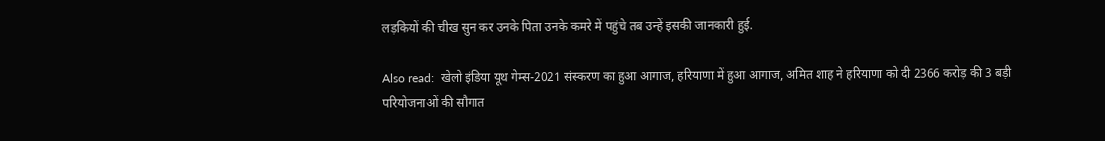लड़कियों की चीख सुन कर उनके पिता उनके कमरे में पहुंचे तब उन्हें इसकी जानकारी हुई.

Also read:  खेलो इंडिया यूथ गेम्स-2021 संस्करण का हुआ आगाज, हरियाणा में हुआ आगाज, अमित शाह ने हरियाणा को दी 2366 करोड़ की 3 बड़ी परियोजनाओं की सौगात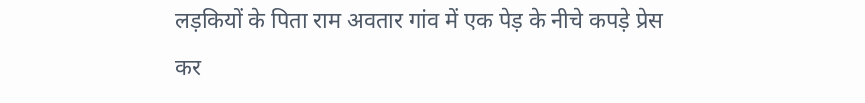लड़कियों के पिता राम अवतार गांव में एक पेड़ के नीचे कपड़े प्रेस कर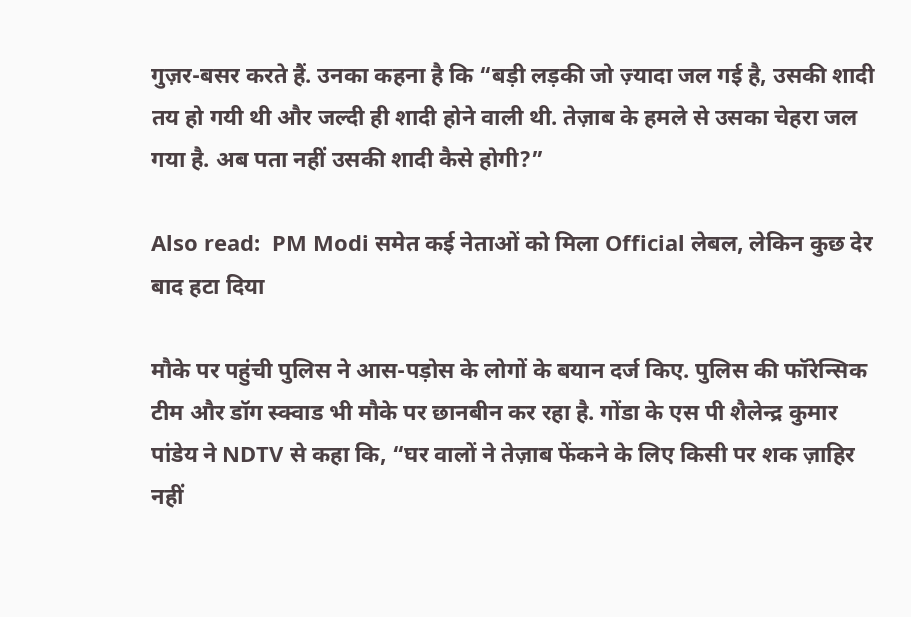गुज़र-बसर करते हैं. उनका कहना है कि “बड़ी लड़की जो ज़्यादा जल गई है, उसकी शादी तय हो गयी थी और जल्दी ही शादी होने वाली थी. तेज़ाब के हमले से उसका चेहरा जल गया है. अब पता नहीं उसकी शादी कैसे होगी?”

Also read:  PM Modi समेत कई नेताओं को मिला Official लेबल, लेकिन कुछ देर बाद हटा दिया

मौके पर पहुंची पुलिस ने आस-पड़ोस के लोगों के बयान दर्ज किए. पुलिस की फॉरेन्सिक टीम और डॉग स्क्वाड भी मौके पर छानबीन कर रहा है. गोंडा के एस पी शैलेन्द्र कुमार पांडेय ने NDTV से कहा कि, “घर वालों ने तेज़ाब फेंकने के लिए किसी पर शक ज़ाहिर नहीं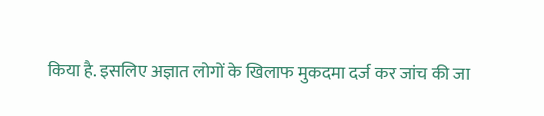किया है. इसलिए अज्ञात लोगों के खिलाफ मुकदमा दर्ज कर जांच की जा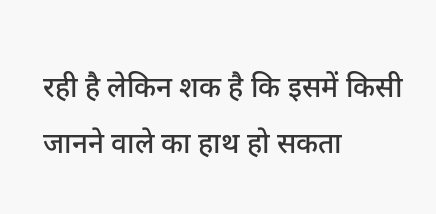रही है लेकिन शक है कि इसमें किसी जानने वाले का हाथ हो सकता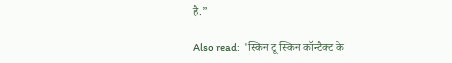है.”

Also read:  'स्किन टू स्किन कॉन्टैक्ट के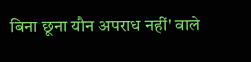बिना छूना यौन अपराध नहीं' वाले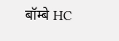बॉम्बे HC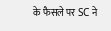के फैसले पर SC ने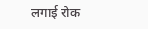लगाई रोक